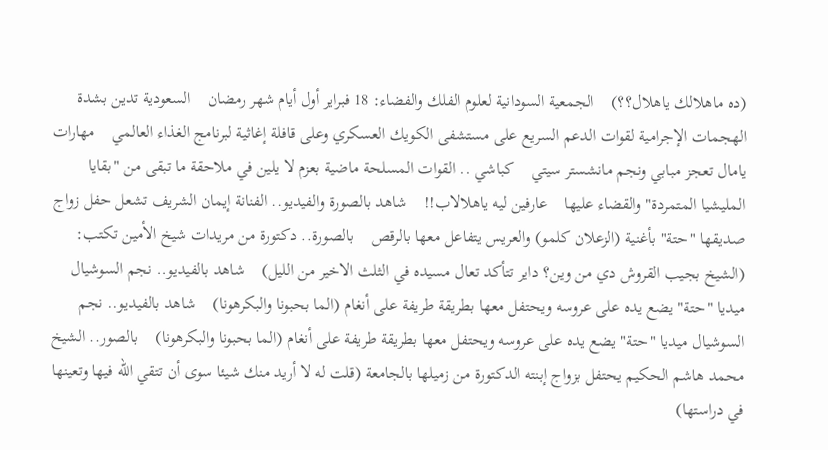(ده ماهلالك ياهلال؟؟)    الجمعية السودانية لعلوم الفلك والفضاء: 18 فبراير أول أيام شهر رمضان    السعودية تدين بشدة الهجمات الإجرامية لقوات الدعم السريع على مستشفى الكويك العسكري وعلى قافلة إغاثية لبرنامج الغذاء العالمي    مهارات يامال تعجز مبابي ونجم مانشستر سيتي    كباشي .. القوات المسلحة ماضية بعزم لا يلين في ملاحقة ما تبقى من "بقايا المليشيا المتمردة" والقضاء عليها    عارفين ليه ياهلالاب!!    شاهد بالصورة والفيديو.. الفنانة إيمان الشريف تشعل حفل زواج صديقها "حتة" بأغنية (الزعلان كلمو) والعريس يتفاعل معها بالرقص    بالصورة.. دكتورة من مريدات شيخ الأمين تكتب: (الشيخ بجيب القروش دي من وين؟ داير تتأكد تعال مسيده في الثلث الاخير من الليل)    شاهد بالفيديو.. نجم السوشيال ميديا "حتة" يضع يده على عروسه ويحتفل معها بطريقة طريفة على أنغام (الما بحبونا والبكرهونا)    شاهد بالفيديو.. نجم السوشيال ميديا "حتة" يضع يده على عروسه ويحتفل معها بطريقة طريفة على أنغام (الما بحبونا والبكرهونا)    بالصور.. الشيخ محمد هاشم الحكيم يحتفل بزواج إبنته الدكتورة من زميلها بالجامعة (قلت له لا أريد منك شيئا سوى أن تتقي الله فيها وتعينها في دراستها)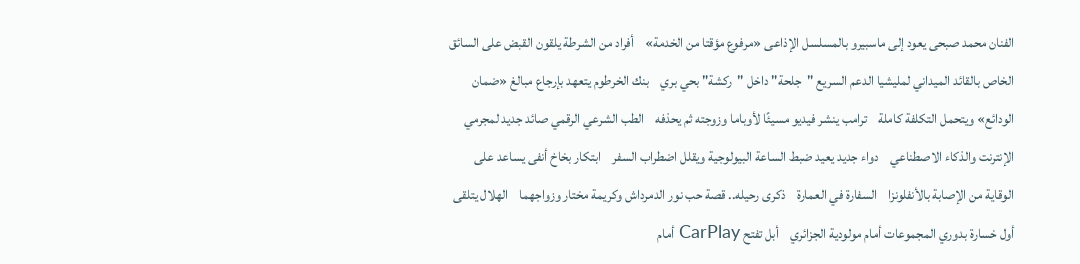الفنان محمد صبحى يعود إلى ماسبيرو بالمسلسل الإذاعى «مرفوع مؤقتا من الخدمة»    أفراد من الشرطة يلقون القبض على السائق الخاص بالقائد الميداني لمليشيا الدعم السريع "جلحة" داخل "ركشة" بحي بري    بنك الخرطوم يتعهد بإرجاع مبالغ «ضمان الودائع» ويتحمل التكلفة كاملة    ترامب ينشر فيديو مسيئًا لأوباما وزوجته ثم يحذفه    الطب الشرعي الرقمي صائد جديد لمجرمي الإنترنت والذكاء الاصطناعي    دواء جديد يعيد ضبط الساعة البيولوجية ويقلل اضطراب السفر    ابتكار بخاخ أنفى يساعد على الوقاية من الإصابة بالأنفلونزا    السفارة في العمارة    ذكرى رحيله.. قصة حب نور الدمرداش وكريمة مختار وزواجهما    الهلال يتلقى أول خسارة بدوري المجموعات أمام مولودية الجزائري    أبل تفتح CarPlay أمام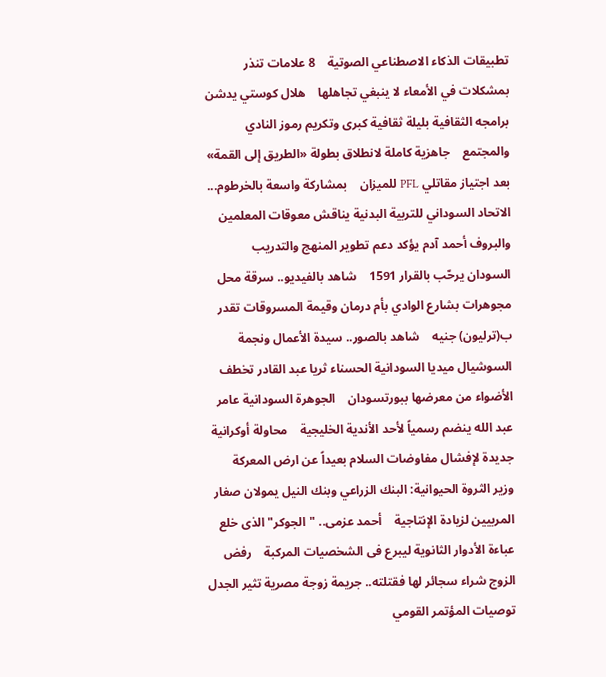تطبيقات الذكاء الاصطناعي الصوتية    8 علامات تنذر بمشكلات في الأمعاء لا ينبغي تجاهلها    هلال كوستي يدشن برامجه الثقافية بليلة ثقافية كبرى وتكريم رموز النادي والمجتمع    جاهزية كاملة لانطلاق بطولة «الطريق إلى القمة» بعد اجتياز مقاتلي PFL للميزان    بمشاركة واسعة بالخرطوم... الاتحاد السوداني للتربية البدنية يناقش معوقات المعلمين والبروف أحمد آدم يؤكد دعم تطوير المنهج والتدريب    السودان يرحّب بالقرار 1591    شاهد بالفيديو.. سرقة محل مجوهرات بشارع الوادي بأم درمان وقيمة المسروقات تقدر ب(ترليون) جنيه    شاهد بالصور.. سيدة الأعمال ونجمة السوشيال ميديا السودانية الحسناء ثريا عبد القادر تخطف الأضواء من معرضها ببورتسودان    الجوهرة السودانية عامر عبد الله ينضم رسمياً لأحد الأندية الخليجية    محاولة أوكرانية جديدة لإفشال مفاوضات السلام بعيداً عن ارض المعركة    وزير الثروة الحيوانية: البنك الزراعي وبنك النيل يمولان صغار المربيين لزيادة الإنتاجية    أحمد عزمى.. "الجوكر" الذى خلع عباءة الأدوار الثانوية ليبرع فى الشخصيات المركبة    رفض الزوج شراء سجائر لها فقتلته.. جريمة زوجة مصرية تثير الجدل    توصيات المؤتمر القومي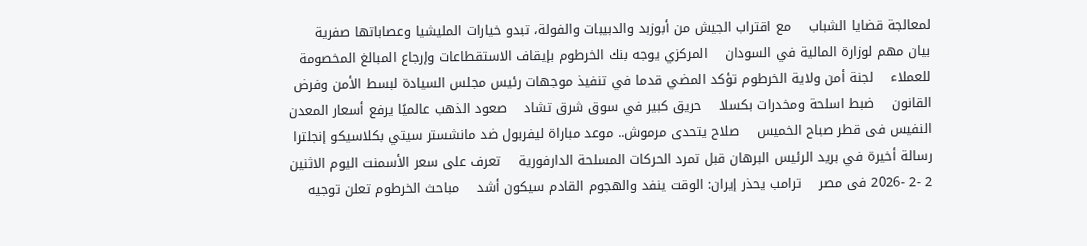لمعالجة قضايا الشباب    مع اقتراب الجيش من أبوزبد والدبيبات والفولة، تبدو خيارات المليشيا وعصاباتها صفرية    بيان مهم لوزارة المالية في السودان    المركزي يوجه بنك الخرطوم بإيقاف الاستقطاعات وإرجاع المبالغ المخصومة للعملاء    لجنة أمن ولاية الخرطوم تؤكد المضي قدما في تنفيذ موجهات رئيس مجلس السيادة لبسط الأمن وفرض القانون    ضبط اسلحة ومخدرات بكسلا    حريق كبير في سوق شرق تشاد    صعود الذهب عالميًا يرفع أسعار المعدن النفيس فى قطر صباح الخميس    صلاح يتحدى مرموش.. موعد مباراة ليفربول ضد مانشستر سيتي بكلاسيكو إنجلترا    رسالة أخيرة في بريد الرئيس البرهان قبل تمرد الحركات المسلحة الدارفورية    تعرف على سعر الأسمنت اليوم الاثنين 2 -2 -2026 فى مصر    ترامب يحذر إيران: الوقت ينفد والهجوم القادم سيكون أشد    مباحث الخرطوم تعلن توجيه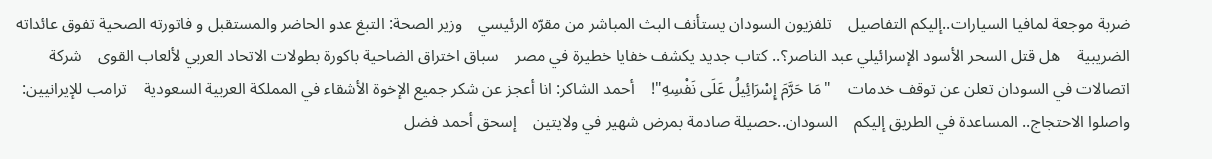ضربة موجعة لمافيا السيارات..إليكم التفاصيل    تلفزيون السودان يستأنف البث المباشر من مقرّه الرئيسي    وزير الصحة: التبغ عدو الحاضر والمستقبل و فاتورته الصحية تفوق عائداته الضريبية    هل قتل السحر الأسود الإسرائيلي عبد الناصر؟.. كتاب جديد يكشف خفايا خطيرة في مصر    سباق اختراق الضاحية باكورة بطولات الاتحاد العربي لألعاب القوى    شركة اتصالات في السودان تعلن عن توقف خدمات    "مَا حَرَّمَ إِسْرَائِيلُ عَلَى نَفْسِهِ"!    أحمد الشاكر: انا أعجز عن شكر جميع الإخوة الأشقاء في المملكة العربية السعودية    ترامب للإيرانيين: واصلوا الاحتجاج.. المساعدة في الطريق إليكم    السودان..حصيلة صادمة بمرض شهير في ولايتين    إسحق أحمد فضل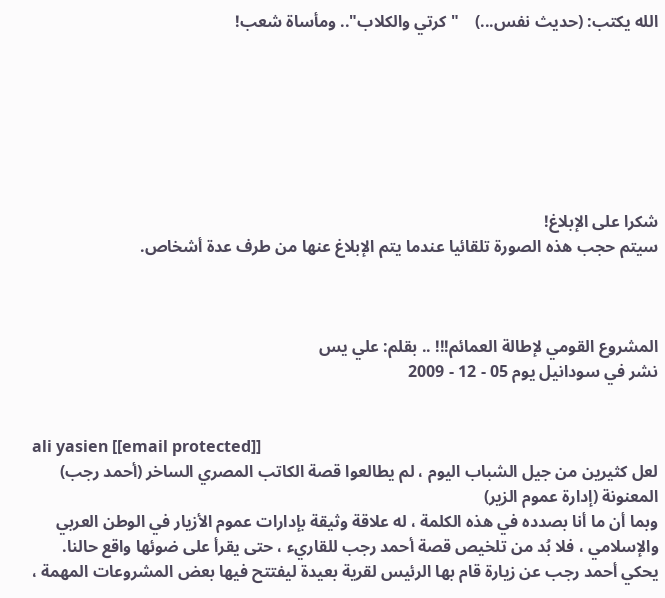الله يكتب: (حديث نفس...)    "كرتي والكلاب".. ومأساة شعب!







شكرا على الإبلاغ!
سيتم حجب هذه الصورة تلقائيا عندما يتم الإبلاغ عنها من طرف عدة أشخاص.



المشروع القومي لإطالة العمائم!!! .. بقلم: علي يس
نشر في سودانيل يوم 05 - 12 - 2009


ali yasien [[email protected]]
لعل كثيرين من جيل الشباب اليوم ، لم يطالعوا قصة الكاتب المصري الساخر (أحمد رجب) المعنونة (إدارة عموم الزير)
وبما أن ما أنا بصدده في هذه الكلمة ، له علاقة وثيقة بإدارات عموم الأزيار في الوطن العربي والإسلامي ، فلا بُد من تلخيص قصة أحمد رجب للقاريء ، حتى يقرأ على ضوئها واقع حالنا.
يحكي أحمد رجب عن زيارة قام بها الرئيس لقرية بعيدة ليفتتح فيها بعض المشروعات المهمة ،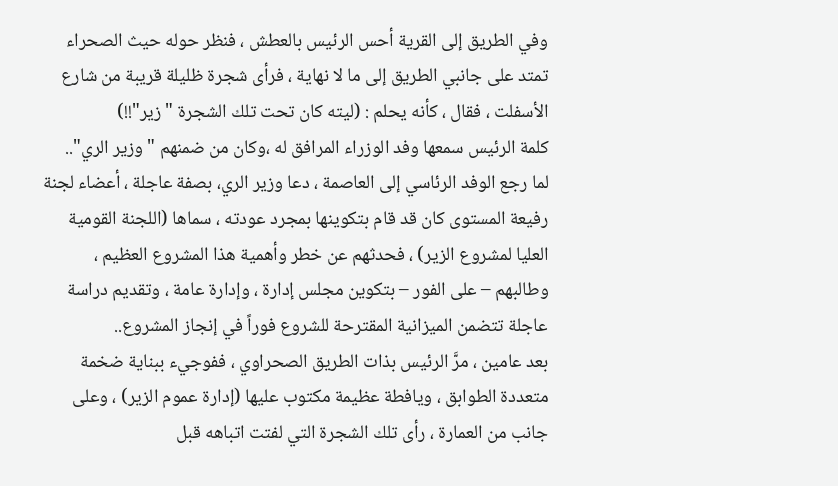وفي الطريق إلى القرية أحس الرئيس بالعطش ، فنظر حوله حيث الصحراء تمتد على جانبي الطريق إلى ما لا نهاية ، فرأى شجرة ظليلة قريبة من شارع الأسفلت ، فقال ، كأنه يحلم : (ليته كان تحت تلك الشجرة "زير"!!)
كلمة الرئيس سمعها وفد الوزراء المرافق له ،وكان من ضمنهم "وزير الري"..
لما رجع الوفد الرئاسي إلى العاصمة ، دعا وزير الري، بصفة عاجلة ، أعضاء لجنة رفيعة المستوى كان قد قام بتكوينها بمجرد عودته ، سماها (اللجنة القومية العليا لمشروع الزير) ، فحدثهم عن خطر وأهمية هذا المشروع العظيم ، وطالبهم – على الفور – بتكوين مجلس إدارة ، وإدارة عامة ، وتقديم دراسة عاجلة تتضمن الميزانية المقترحة للشروع فوراً في إنجاز المشروع..
بعد عامين ، مرَّ الرئيس بذات الطريق الصحراوي ، ففوجيء ببناية ضخمة متعددة الطوابق ، ويافطة عظيمة مكتوب عليها (إدارة عموم الزير) ، وعلى جانب من العمارة ، رأى تلك الشجرة التي لفتت اتباهه قبل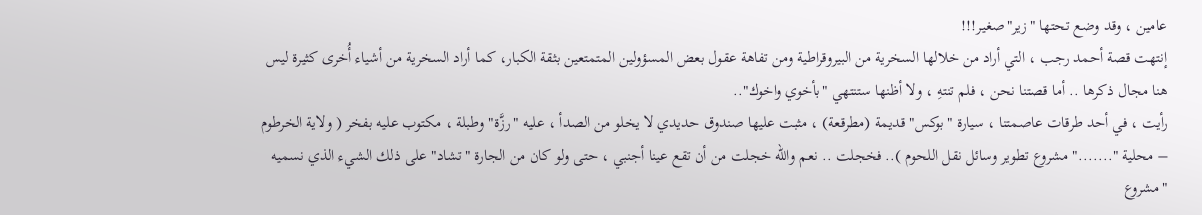عامين ، وقد وضع تحتها "زير"صغير!!!
إنتهت قصة أحمد رجب ، التي أراد من خلالها السخرية من البيروقراطية ومن تفاهة عقول بعض المسؤولين المتمتعين بثقة الكبار، كما أراد السخرية من أشياء أُخرى كثيرة ليس هنا مجال ذكرها .. أما قصتنا نحن ، فلم تنتهِ ، ولا أظنها ستنتهي "بأخوي واخوك"..
رأيت ، في أحد طرقات عاصمتنا ، سيارة "بوكس" قديمة (مطرقعة) ، مثبت عليها صندوق حديدي لا يخلو من الصدأ ، عليه "رزَّة" وطبلة ، مكتوب عليه بفخر ( ولاية الخرطوم – محلية "......." مشروع تطوير وسائل نقل اللحوم ).. فخجلت .. نعم والله خجلت من أن تقع عينا أجنبي ، حتى ولو كان من الجارة "تشاد" على ذلك الشيء الذي نسميه "مشروع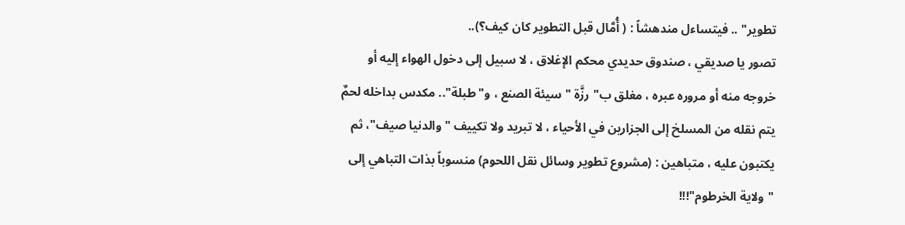تطوير" .. فيتساءل مندهشاً : ( أُمَّال قبل التطوير كان كيف؟)..
تصور يا صديقي ، صندوق حديدي محكم الإغلاق ، لا سبيل إلى دخول الهواء إليه أو خروجه منه أو مروره عبره ، مغلق ب"رزَّة " سيئة الصنع ، و"طبلة".. مكدس بداخله لحمٌ يتم نقله من المسلخ إلى الجزارين في الأحياء ، لا تبريد ولا تكييف "والدنيا صيف"، ثم يكتبون عليه ، متباهين : (مشروع تطوير وسائل نقل اللحوم) منسوباً بذات التباهي إلى "ولاية الخرطوم"!!!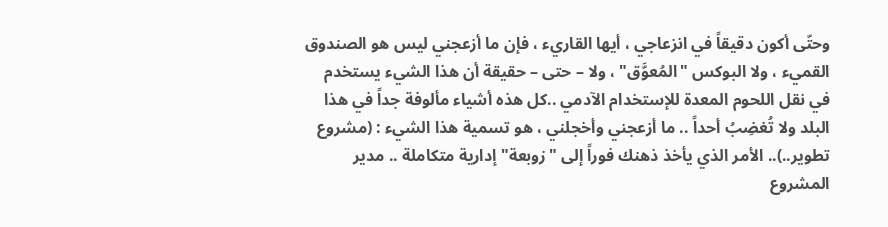وحتّى أكون دقيقاً في انزعاجي ، أيها القاريء ، فإن ما أزعجني ليس هو الصندوق القميء ، ولا البوكس "المُعوَّق" ، ولا – حتى – حقيقة أن هذا الشيء يستخدم في نقل اللحوم المعدة للإستخدام الآدمي ..كل هذه أشياء مألوفة جداً في هذا البلد ولا تُغضِبُ أحداً .. ما أزعجني وأخجلني ، هو تسمية هذا الشيء : (مشروع تطوير..).. الأمر الذي يأخذ ذهنك فوراً إلى "زوبعة" إدارية متكاملة .. مدير المشروع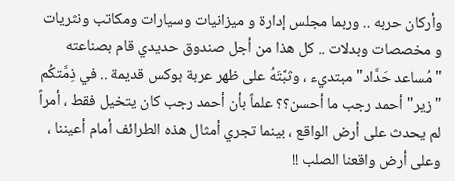وأركان حربه .. وربما مجلس إدارة و ميزانيات وسيارات ومكاتب ونثريات و مخصصات وبدلات .. كل هذا من أجل صندوق حديدي قام بصناعته "مُساعد حَدَّاد" مبتديء ، وثبَّتَهُ على ظهر عربة بوكس قديمة .. في ذِمَّتكُم " زير" أحمد رجب ما أحسن؟؟ علماً بأن أحمد رجب كان يتخيل فقط ، أمراً لم يحدث على أرض الواقع ، بينما تجري أمثال هذه الطرائف أمام أعيننا ، وعلى أرض واقعنا الصلب !!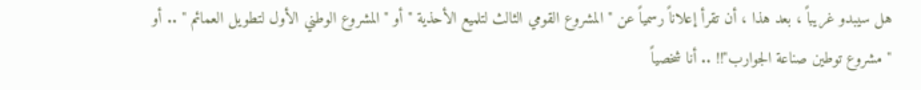هل سيبدو غريباً ، بعد هذا ، أن تقرأ إعلاناً رسمياً عن " المشروع القومي الثالث لتلميع الأحذية " أو "المشروع الوطني الأول لتطويل العمائم " .. أو "مشروع توطين صناعة الجوارب"!! .. أنا شخصياً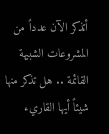أتذكر الآن عدداً من المشروعات الشبيهة القائمة .. هل تذكر منها شيئاً أيها القاريء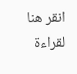انقر هنا لقراءة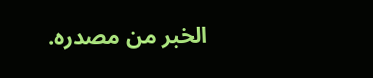الخبر من مصدره.